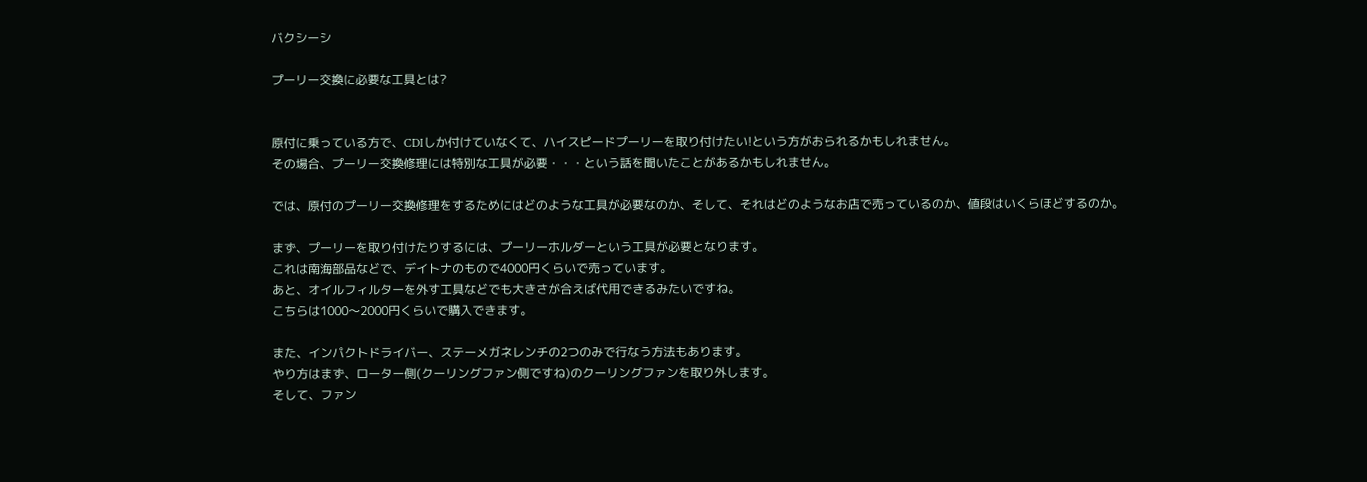バクシーシ

プーリー交換に必要な工具とは?


原付に乗っている方で、CDIしか付けていなくて、ハイスピードプーリーを取り付けたい!という方がおられるかもしれません。
その場合、プーリー交換修理には特別な工具が必要・・・という話を聞いたことがあるかもしれません。

では、原付のプーリー交換修理をするためにはどのような工具が必要なのか、そして、それはどのようなお店で売っているのか、値段はいくらほどするのか。

まず、プーリーを取り付けたりするには、プーリーホルダーという工具が必要となります。
これは南海部品などで、デイトナのもので4000円くらいで売っています。
あと、オイルフィルターを外す工具などでも大きさが合えば代用できるみたいですね。
こちらは1000〜2000円くらいで購入できます。

また、インパクトドライバー、ステーメガネレンチの2つのみで行なう方法もあります。
やり方はまず、ローター側(クーリングファン側ですね)のクーリングファンを取り外します。
そして、ファン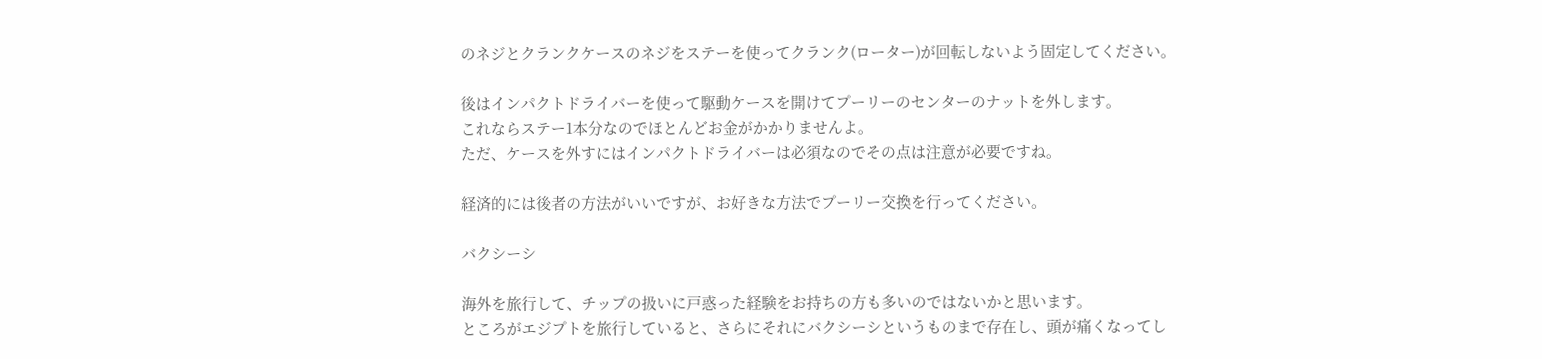のネジとクランクケースのネジをステーを使ってクランク(ローター)が回転しないよう固定してください。

後はインパクトドライバーを使って駆動ケースを開けてプーリーのセンターのナットを外します。
これならステー1本分なのでほとんどお金がかかりませんよ。
ただ、ケースを外すにはインパクトドライバーは必須なのでその点は注意が必要ですね。

経済的には後者の方法がいいですが、お好きな方法でプーリー交換を行ってください。

バクシーシ

海外を旅行して、チップの扱いに戸惑った経験をお持ちの方も多いのではないかと思います。
ところがエジプトを旅行していると、さらにそれにバクシーシというものまで存在し、頭が痛くなってし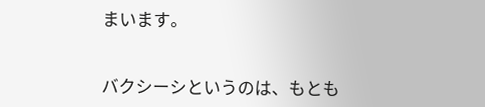まいます。


バクシーシというのは、もとも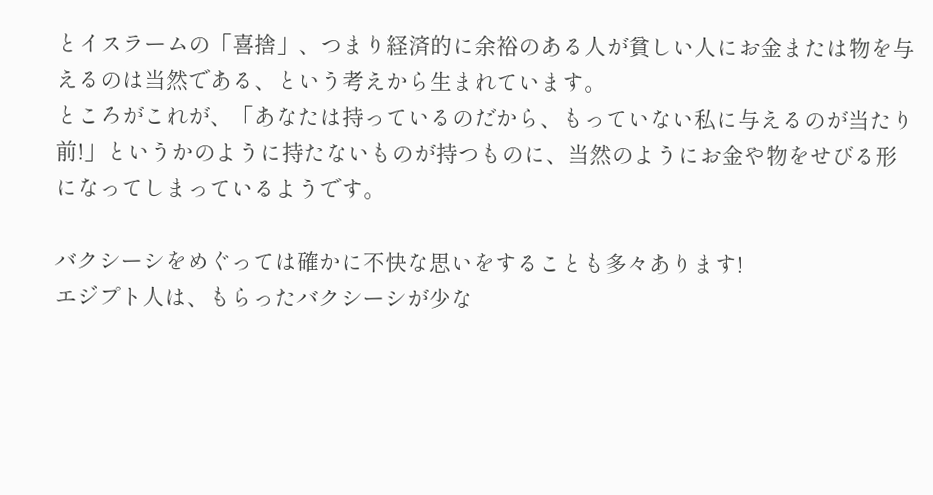とイスラームの「喜捨」、つまり経済的に余裕のある人が貧しい人にお金または物を与えるのは当然である、という考えから生まれています。
ところがこれが、「あなたは持っているのだから、もっていない私に与えるのが当たり前!」というかのように持たないものが持つものに、当然のようにお金や物をせびる形になってしまっているようです。

バクシーシをめぐっては確かに不快な思いをすることも多々あります!
エジプト人は、もらったバクシーシが少な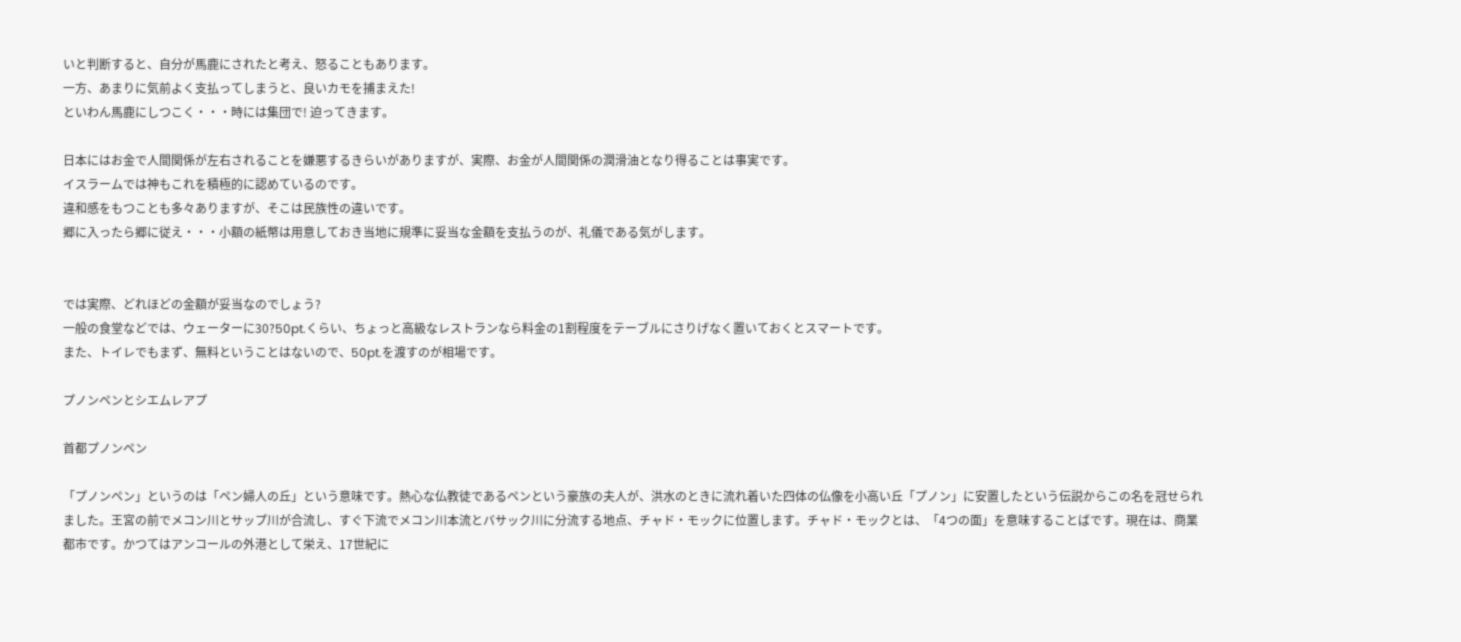いと判断すると、自分が馬鹿にされたと考え、怒ることもあります。
一方、あまりに気前よく支払ってしまうと、良いカモを捕まえた!
といわん馬鹿にしつこく・・・時には集団で! 迫ってきます。

日本にはお金で人間関係が左右されることを嫌悪するきらいがありますが、実際、お金が人間関係の潤滑油となり得ることは事実です。
イスラームでは神もこれを積極的に認めているのです。
違和感をもつことも多々ありますが、そこは民族性の違いです。
郷に入ったら郷に従え・・・小額の紙幣は用意しておき当地に規準に妥当な金額を支払うのが、礼儀である気がします。


では実際、どれほどの金額が妥当なのでしょう?
一般の食堂などでは、ウェーターに30?50pt.くらい、ちょっと高級なレストランなら料金の1割程度をテーブルにさりげなく置いておくとスマートです。
また、トイレでもまず、無料ということはないので、50pt.を渡すのが相場です。

プノンペンとシエムレアプ

首都プノンペン

「プノンペン」というのは「ペン婦人の丘」という意味です。熱心な仏教徒であるペンという豪族の夫人が、洪水のときに流れ着いた四体の仏像を小高い丘「プノン」に安置したという伝説からこの名を冠せられました。王宮の前でメコン川とサップ川が合流し、すぐ下流でメコン川本流とバサック川に分流する地点、チャド・モックに位置します。チャド・モックとは、「4つの面」を意味することばです。現在は、商業都市です。かつてはアンコールの外港として栄え、17世紀に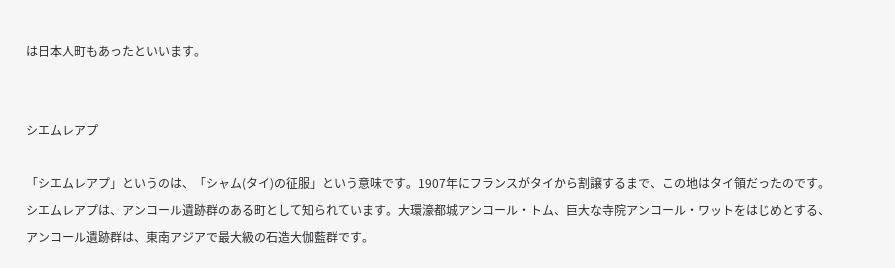は日本人町もあったといいます。


シエムレアプ

「シエムレアプ」というのは、「シャム(タイ)の征服」という意味です。1907年にフランスがタイから割譲するまで、この地はタイ領だったのです。シエムレアプは、アンコール遺跡群のある町として知られています。大環濠都城アンコール・トム、巨大な寺院アンコール・ワットをはじめとする、アンコール遺跡群は、東南アジアで最大級の石造大伽藍群です。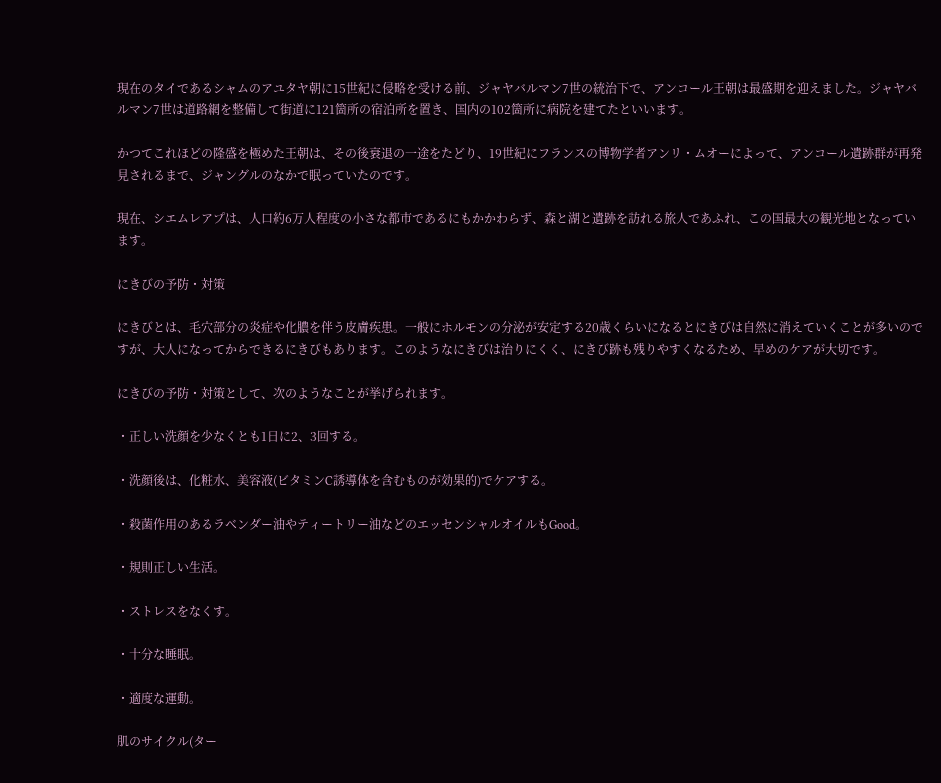現在のタイであるシャムのアユタヤ朝に15世紀に侵略を受ける前、ジャヤバルマン7世の統治下で、アンコール王朝は最盛期を迎えました。ジャヤバルマン7世は道路網を整備して街道に121箇所の宿泊所を置き、国内の102箇所に病院を建てたといいます。

かつてこれほどの隆盛を極めた王朝は、その後衰退の一途をたどり、19世紀にフランスの博物学者アンリ・ムオーによって、アンコール遺跡群が再発見されるまで、ジャングルのなかで眠っていたのです。

現在、シエムレアプは、人口約6万人程度の小さな都市であるにもかかわらず、森と湖と遺跡を訪れる旅人であふれ、この国最大の観光地となっています。

にきびの予防・対策

にきびとは、毛穴部分の炎症や化膿を伴う皮膚疾患。一般にホルモンの分泌が安定する20歳くらいになるとにきびは自然に消えていくことが多いのですが、大人になってからできるにきびもあります。このようなにきびは治りにくく、にきび跡も残りやすくなるため、早めのケアが大切です。

にきびの予防・対策として、次のようなことが挙げられます。

・正しい洗顔を少なくとも1日に2、3回する。

・洗顔後は、化粧水、美容液(ビタミンC誘導体を含むものが効果的)でケアする。

・殺菌作用のあるラベンダー油やティートリー油などのエッセンシャルオイルもGood。

・規則正しい生活。

・ストレスをなくす。

・十分な睡眠。

・適度な運動。

肌のサイクル(ター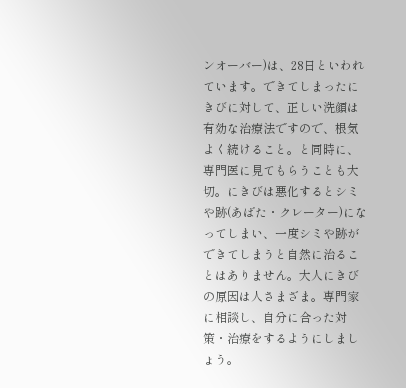ンオーバー)は、28日といわれています。できてしまったにきびに対して、正しい洗顔は有効な治療法ですので、根気よく続けること。と同時に、専門医に見てもらうことも大切。にきびは悪化するとシミや跡(あばた・クレーター)になってしまい、一度シミや跡ができてしまうと自然に治ることはありません。大人にきびの原因は人さまざま。専門家に相談し、自分に合った対策・治療をするようにしましょう。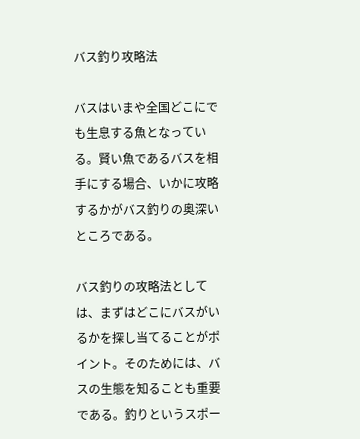バス釣り攻略法

バスはいまや全国どこにでも生息する魚となっている。賢い魚であるバスを相手にする場合、いかに攻略するかがバス釣りの奥深いところである。

バス釣りの攻略法としては、まずはどこにバスがいるかを探し当てることがポイント。そのためには、バスの生態を知ることも重要である。釣りというスポー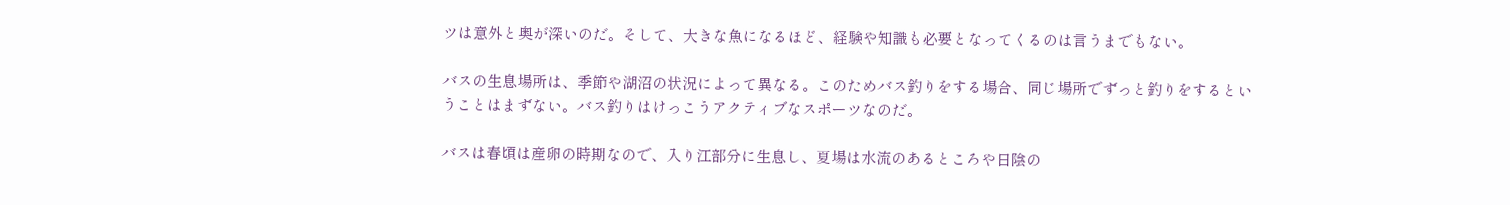ツは意外と奥が深いのだ。そして、大きな魚になるほど、経験や知識も必要となってくるのは言うまでもない。

バスの生息場所は、季節や湖沼の状況によって異なる。このためバス釣りをする場合、同じ場所でずっと釣りをするということはまずない。バス釣りはけっこうアクティブなスポーツなのだ。

バスは春頃は産卵の時期なので、入り江部分に生息し、夏場は水流のあるところや日陰の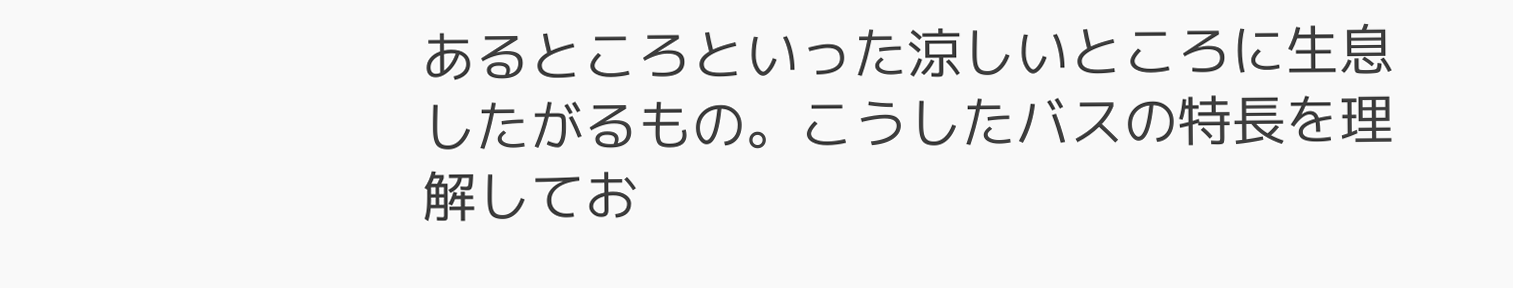あるところといった涼しいところに生息したがるもの。こうしたバスの特長を理解してお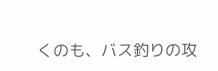くのも、バス釣りの攻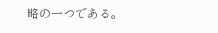略の一つである。